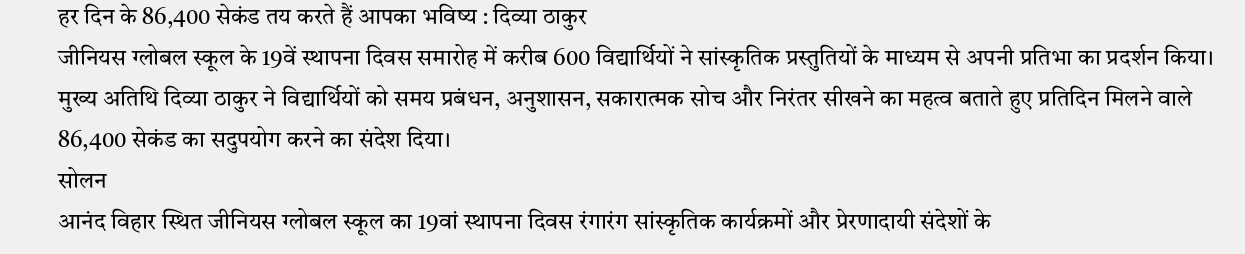हर दिन के 86,400 सेकंड तय करते हैं आपका भविष्य : दिव्या ठाकुर
जीनियस ग्लोबल स्कूल के 19वें स्थापना दिवस समारोह में करीब 600 विद्यार्थियों ने सांस्कृतिक प्रस्तुतियों के माध्यम से अपनी प्रतिभा का प्रदर्शन किया। मुख्य अतिथि दिव्या ठाकुर ने विद्यार्थियों को समय प्रबंधन, अनुशासन, सकारात्मक सोच और निरंतर सीखने का महत्व बताते हुए प्रतिदिन मिलने वाले 86,400 सेकंड का सदुपयोग करने का संदेश दिया।
सोलन
आनंद विहार स्थित जीनियस ग्लोबल स्कूल का 19वां स्थापना दिवस रंगारंग सांस्कृतिक कार्यक्रमों और प्रेरणादायी संदेशों के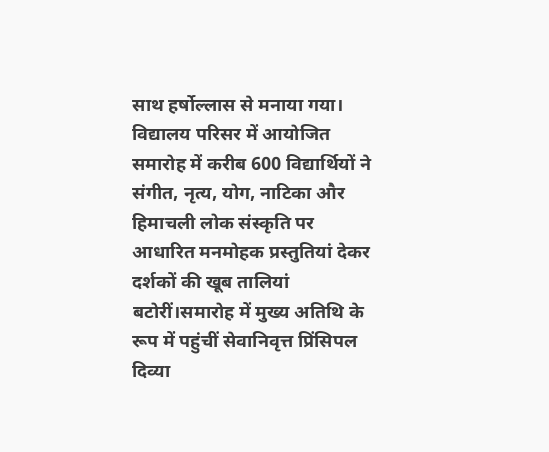साथ हर्षोल्लास से मनाया गया। विद्यालय परिसर में आयोजित समारोह में करीब 600 विद्यार्थियों ने संगीत, नृत्य, योग, नाटिका और हिमाचली लोक संस्कृति पर आधारित मनमोहक प्रस्तुतियां देकर दर्शकों की खूब तालियां बटोरीं।समारोह में मुख्य अतिथि के रूप में पहुंचीं सेवानिवृत्त प्रिंसिपल दिव्या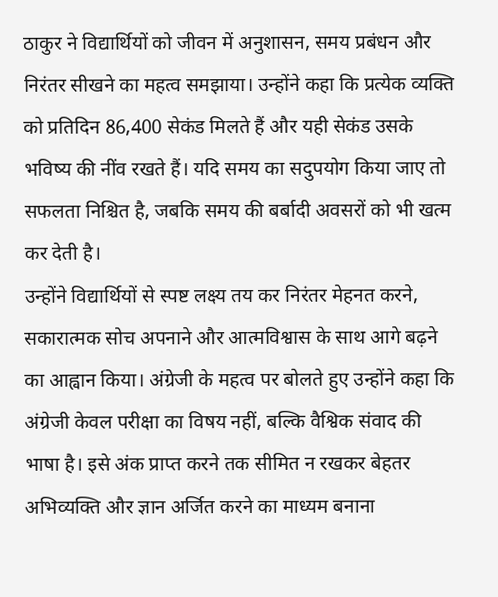ठाकुर ने विद्यार्थियों को जीवन में अनुशासन, समय प्रबंधन और निरंतर सीखने का महत्व समझाया। उन्होंने कहा कि प्रत्येक व्यक्ति को प्रतिदिन 86,400 सेकंड मिलते हैं और यही सेकंड उसके भविष्य की नींव रखते हैं। यदि समय का सदुपयोग किया जाए तो सफलता निश्चित है, जबकि समय की बर्बादी अवसरों को भी खत्म कर देती है।
उन्होंने विद्यार्थियों से स्पष्ट लक्ष्य तय कर निरंतर मेहनत करने, सकारात्मक सोच अपनाने और आत्मविश्वास के साथ आगे बढ़ने का आह्वान किया। अंग्रेजी के महत्व पर बोलते हुए उन्होंने कहा कि अंग्रेजी केवल परीक्षा का विषय नहीं, बल्कि वैश्विक संवाद की भाषा है। इसे अंक प्राप्त करने तक सीमित न रखकर बेहतर अभिव्यक्ति और ज्ञान अर्जित करने का माध्यम बनाना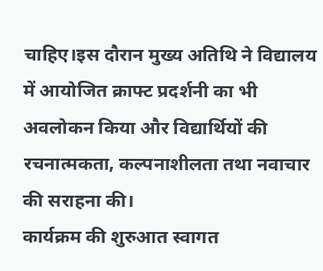चाहिए।इस दौरान मुख्य अतिथि ने विद्यालय में आयोजित क्राफ्ट प्रदर्शनी का भी अवलोकन किया और विद्यार्थियों की रचनात्मकता, कल्पनाशीलता तथा नवाचार की सराहना की।
कार्यक्रम की शुरुआत स्वागत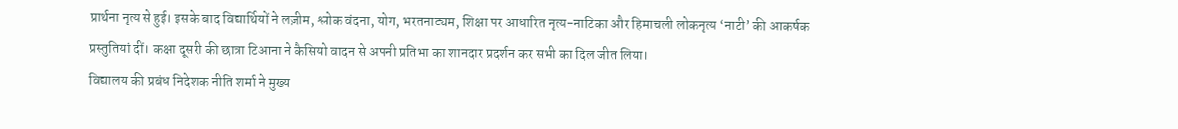प्रार्थना नृत्य से हुई। इसके बाद विद्यार्थियों ने लज़ीम, श्लोक वंदना, योग, भरतनाट्यम, शिक्षा पर आधारित नृत्य-नाटिका और हिमाचली लोकनृत्य ‘नाटी’ की आकर्षक प्रस्तुतियां दीं। कक्षा दूसरी की छात्रा टिआना ने कैसियो वादन से अपनी प्रतिभा का शानदार प्रदर्शन कर सभी का दिल जीत लिया।
विद्यालय की प्रबंध निदेशक नीति शर्मा ने मुख्य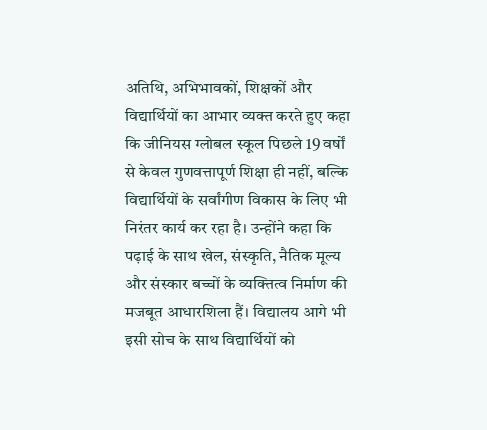अतिथि, अभिभावकों, शिक्षकों और विद्यार्थियों का आभार व्यक्त करते हुए कहा कि जीनियस ग्लोबल स्कूल पिछले 19 वर्षों से केवल गुणवत्तापूर्ण शिक्षा ही नहीं, बल्कि विद्यार्थियों के सर्वांगीण विकास के लिए भी निरंतर कार्य कर रहा है। उन्होंने कहा कि पढ़ाई के साथ खेल, संस्कृति, नैतिक मूल्य और संस्कार बच्चों के व्यक्तित्व निर्माण की मजबूत आधारशिला हैं। विद्यालय आगे भी इसी सोच के साथ विद्यार्थियों को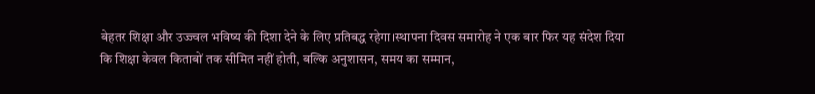बेहतर शिक्षा और उज्ज्वल भविष्य की दिशा देने के लिए प्रतिबद्ध रहेगा।स्थापना दिवस समारोह ने एक बार फिर यह संदेश दिया कि शिक्षा केवल किताबों तक सीमित नहीं होती, बल्कि अनुशासन, समय का सम्मान,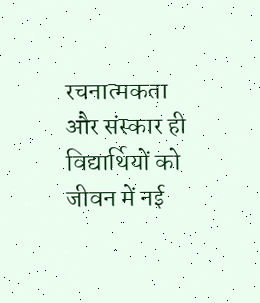रचनात्मकता और संस्कार ही विद्यार्थियों को जीवन में नई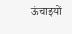ऊंचाइयों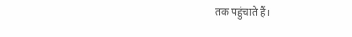तक पहुंचाते हैं।